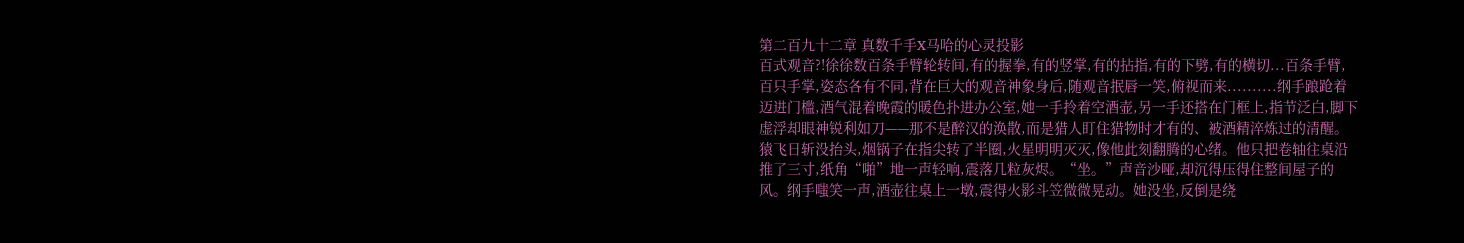第二百九十二章 真数千手X马哈的心灵投影
百式观音?!徐徐数百条手臂轮转间,有的握拳,有的竖掌,有的拈指,有的下劈,有的横切...百条手臂,百只手掌,姿态各有不同,背在巨大的观音神象身后,随观音抿唇一笑,俯视而来..........纲手踉跄着迈进门槛,酒气混着晚霞的暖色扑进办公室,她一手拎着空酒壶,另一手还搭在门框上,指节泛白,脚下虚浮却眼神锐利如刀——那不是醉汉的涣散,而是猎人盯住猎物时才有的、被酒精淬炼过的清醒。猿飞日斩没抬头,烟锅子在指尖转了半圈,火星明明灭灭,像他此刻翻腾的心绪。他只把卷轴往桌沿推了三寸,纸角“啪”地一声轻响,震落几粒灰烬。“坐。”声音沙哑,却沉得压得住整间屋子的风。纲手嗤笑一声,酒壶往桌上一墩,震得火影斗笠微微晃动。她没坐,反倒是绕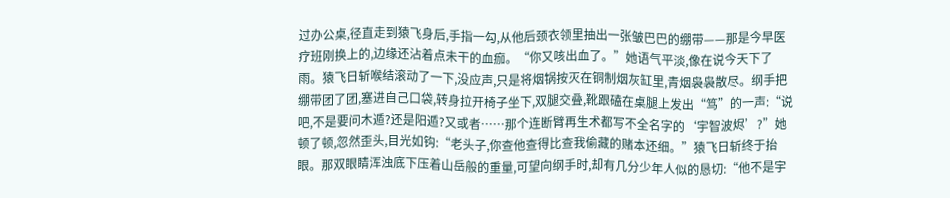过办公桌,径直走到猿飞身后,手指一勾,从他后颈衣领里抽出一张皱巴巴的绷带——那是今早医疗班刚换上的,边缘还沾着点未干的血痂。“你又咳出血了。”她语气平淡,像在说今天下了雨。猿飞日斩喉结滚动了一下,没应声,只是将烟锅按灭在铜制烟灰缸里,青烟袅袅散尽。纲手把绷带团了团,塞进自己口袋,转身拉开椅子坐下,双腿交叠,靴跟磕在桌腿上发出“笃”的一声:“说吧,不是要问木遁?还是阳遁?又或者……那个连断臂再生术都写不全名字的‘宇智波烬’?”她顿了顿,忽然歪头,目光如钩:“老头子,你查他查得比查我偷藏的赌本还细。”猿飞日斩终于抬眼。那双眼睛浑浊底下压着山岳般的重量,可望向纲手时,却有几分少年人似的恳切:“他不是宇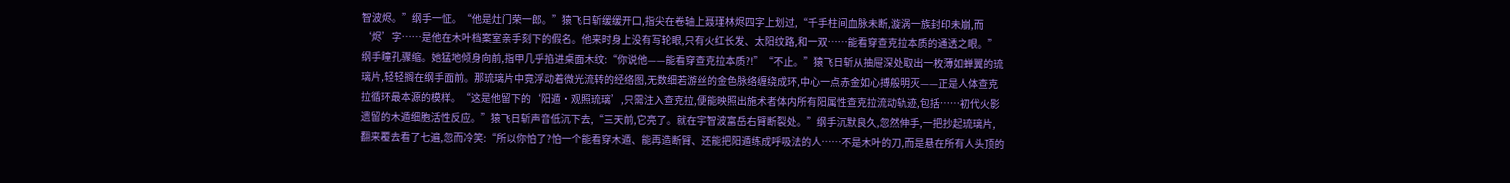智波烬。”纲手一怔。“他是灶门荣一郎。”猿飞日斩缓缓开口,指尖在卷轴上聂瑾林烬四字上划过,“千手柱间血脉未断,漩涡一族封印未崩,而‘烬’字……是他在木叶档案室亲手刻下的假名。他来时身上没有写轮眼,只有火红长发、太阳纹路,和一双……能看穿查克拉本质的通透之眼。”纲手瞳孔骤缩。她猛地倾身向前,指甲几乎掐进桌面木纹:“你说他——能看穿查克拉本质?!”“不止。”猿飞日斩从抽屉深处取出一枚薄如蝉翼的琉璃片,轻轻搁在纲手面前。那琉璃片中竟浮动着微光流转的经络图,无数细若游丝的金色脉络缠绕成环,中心一点赤金如心搏般明灭——正是人体查克拉循环最本源的模样。“这是他留下的‘阳遁·观照琉璃’,只需注入查克拉,便能映照出施术者体内所有阳属性查克拉流动轨迹,包括……初代火影遗留的木遁细胞活性反应。”猿飞日斩声音低沉下去,“三天前,它亮了。就在宇智波富岳右臂断裂处。”纲手沉默良久,忽然伸手,一把抄起琉璃片,翻来覆去看了七遍,忽而冷笑:“所以你怕了?怕一个能看穿木遁、能再造断臂、还能把阳遁练成呼吸法的人……不是木叶的刀,而是悬在所有人头顶的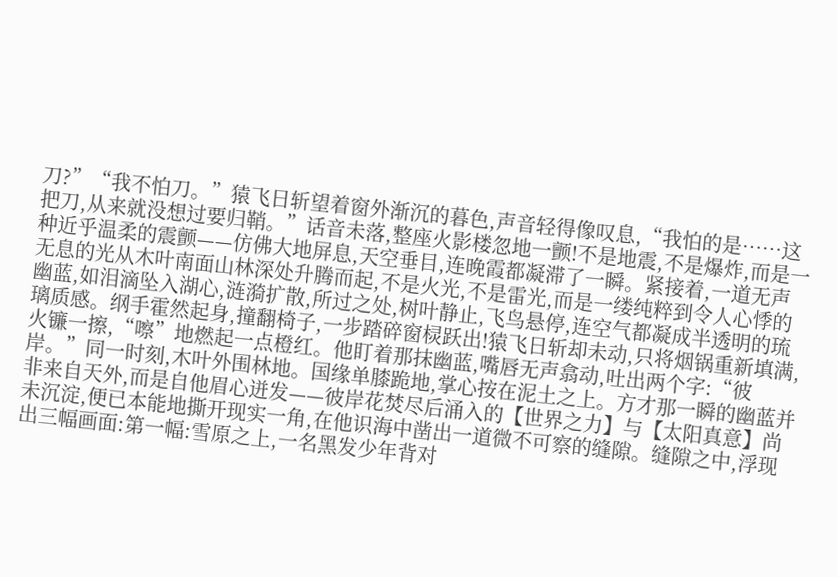刀?”“我不怕刀。”猿飞日斩望着窗外渐沉的暮色,声音轻得像叹息,“我怕的是……这把刀,从来就没想过要归鞘。”话音未落,整座火影楼忽地一颤!不是地震,不是爆炸,而是一种近乎温柔的震颤——仿佛大地屏息,天空垂目,连晚霞都凝滞了一瞬。紧接着,一道无声无息的光从木叶南面山林深处升腾而起,不是火光,不是雷光,而是一缕纯粹到令人心悸的幽蓝,如泪滴坠入湖心,涟漪扩散,所过之处,树叶静止,飞鸟悬停,连空气都凝成半透明的琉璃质感。纲手霍然起身,撞翻椅子,一步踏碎窗棂跃出!猿飞日斩却未动,只将烟锅重新填满,火镰一擦,“嚓”地燃起一点橙红。他盯着那抹幽蓝,嘴唇无声翕动,吐出两个字:“彼岸。”同一时刻,木叶外围林地。国缘单膝跪地,掌心按在泥土之上。方才那一瞬的幽蓝并非来自天外,而是自他眉心迸发——彼岸花焚尽后涌入的【世界之力】与【太阳真意】尚未沉淀,便已本能地撕开现实一角,在他识海中凿出一道微不可察的缝隙。缝隙之中,浮现出三幅画面:第一幅:雪原之上,一名黑发少年背对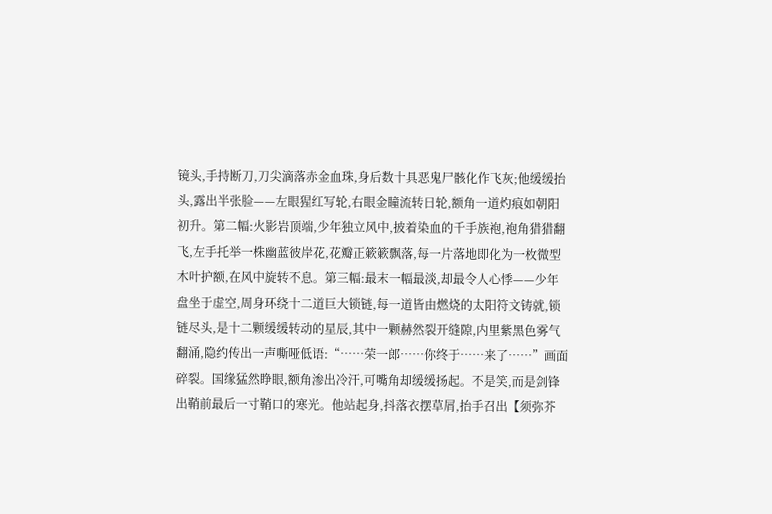镜头,手持断刀,刀尖滴落赤金血珠,身后数十具恶鬼尸骸化作飞灰;他缓缓抬头,露出半张脸——左眼猩红写轮,右眼金瞳流转日轮,额角一道灼痕如朝阳初升。第二幅:火影岩顶端,少年独立风中,披着染血的千手族袍,袍角猎猎翻飞,左手托举一株幽蓝彼岸花,花瓣正簌簌飘落,每一片落地即化为一枚微型木叶护额,在风中旋转不息。第三幅:最末一幅最淡,却最令人心悸——少年盘坐于虚空,周身环绕十二道巨大锁链,每一道皆由燃烧的太阳符文铸就,锁链尽头,是十二颗缓缓转动的星辰,其中一颗赫然裂开缝隙,内里紫黑色雾气翻涌,隐约传出一声嘶哑低语:“……荣一郎……你终于……来了……”画面碎裂。国缘猛然睁眼,额角渗出冷汗,可嘴角却缓缓扬起。不是笑,而是剑锋出鞘前最后一寸鞘口的寒光。他站起身,抖落衣摆草屑,抬手召出【须弥芥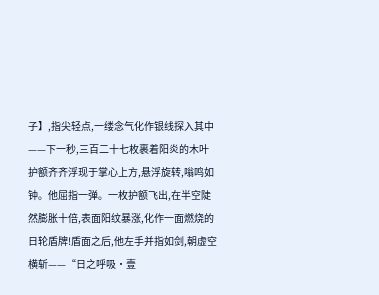子】,指尖轻点,一缕念气化作银线探入其中——下一秒,三百二十七枚裹着阳炎的木叶护额齐齐浮现于掌心上方,悬浮旋转,嗡鸣如钟。他屈指一弹。一枚护额飞出,在半空陡然膨胀十倍,表面阳纹暴涨,化作一面燃烧的日轮盾牌!盾面之后,他左手并指如剑,朝虚空横斩——“日之呼吸·壹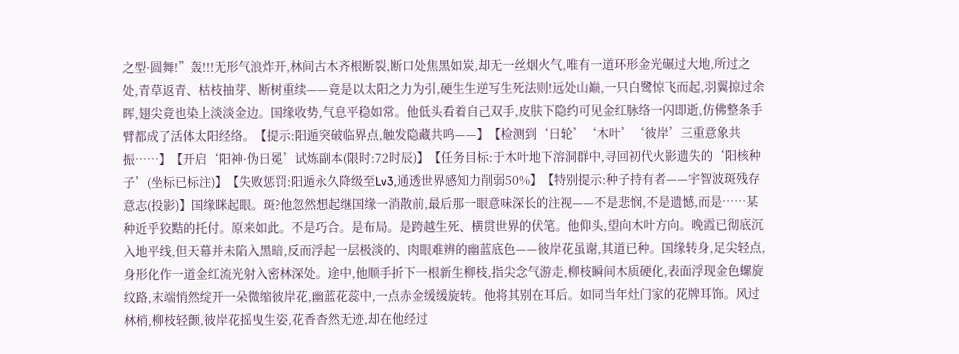之型·圆舞!”轰!!!无形气浪炸开,林间古木齐根断裂,断口处焦黑如炭,却无一丝烟火气,唯有一道环形金光碾过大地,所过之处,青草返青、枯枝抽芽、断树重续——竟是以太阳之力为引,硬生生逆写生死法则!远处山巅,一只白鹭惊飞而起,羽翼掠过余晖,翅尖竟也染上淡淡金边。国缘收势,气息平稳如常。他低头看着自己双手,皮肤下隐约可见金红脉络一闪即逝,仿佛整条手臂都成了活体太阳经络。【提示:阳遁突破临界点,触发隐藏共鸣——】【检测到‘日轮’‘木叶’‘彼岸’三重意象共振……】【开启‘阳神·伪日冕’试炼副本(限时:72时辰)】【任务目标:于木叶地下溶洞群中,寻回初代火影遗失的‘阳核种子’(坐标已标注)】【失败惩罚:阳遁永久降级至Lv3,通透世界感知力削弱50%】【特别提示:种子持有者——宇智波斑残存意志(投影)】国缘眯起眼。斑?他忽然想起继国缘一消散前,最后那一眼意味深长的注视——不是悲悯,不是遗憾,而是……某种近乎狡黠的托付。原来如此。不是巧合。是布局。是跨越生死、横贯世界的伏笔。他仰头,望向木叶方向。晚霞已彻底沉入地平线,但天幕并未陷入黑暗,反而浮起一层极淡的、肉眼难辨的幽蓝底色——彼岸花虽谢,其道已种。国缘转身,足尖轻点,身形化作一道金红流光射入密林深处。途中,他顺手折下一根新生柳枝,指尖念气游走,柳枝瞬间木质硬化,表面浮现金色螺旋纹路,末端悄然绽开一朵微缩彼岸花,幽蓝花蕊中,一点赤金缓缓旋转。他将其别在耳后。如同当年灶门家的花牌耳饰。风过林梢,柳枝轻颤,彼岸花摇曳生姿,花香杳然无迹,却在他经过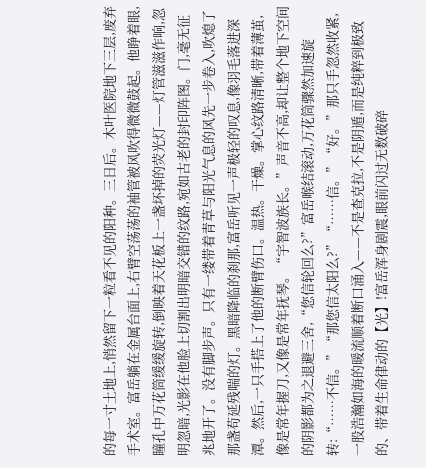的每一寸土地上,悄然留下一粒看不见的阳种。三日后。木叶医院地下三层,废弃手术室。富岳躺在金属台面上,右臂空荡荡的袖管被风吹得微微鼓起。他睁着眼,瞳孔中万花筒缓缓旋转,倒映着天花板上一盏坏掉的荧光灯——灯管滋滋作响,忽明忽暗,光影在他脸上切割出明暗交错的纹路,宛如古老的封印阵图。门,毫无征兆地开了。没有脚步声。只有一缕带着青草与阳光气息的风先一步卷入,吹熄了那盏苟延残喘的灯。黑暗降临的刹那,富岳听见一声极轻的叹息,像羽毛落进深潭。然后,一只手搭上了他的断臂伤口。温热。干燥。掌心纹路清晰,带着薄茧,像是常年握刀,又像是常年抚琴。“宇智波族长。”声音不高,却让整个地下空间的阴影都为之退避三舍,“您信轮回么?”富岳喉结滚动,万花筒骤然加速旋转:“……不信。”“那您信太阳么?”“……信。”“好。”那只手忽然收紧,一股浩瀚如海的暖流顺着断口涌入——不是查克拉,不是阴遁,而是纯粹到极致的、带着生命律动的【光】!富岳浑身剧震,眼前闪过无数破碎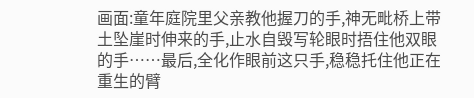画面:童年庭院里父亲教他握刀的手,神无毗桥上带土坠崖时伸来的手,止水自毁写轮眼时捂住他双眼的手……最后,全化作眼前这只手,稳稳托住他正在重生的臂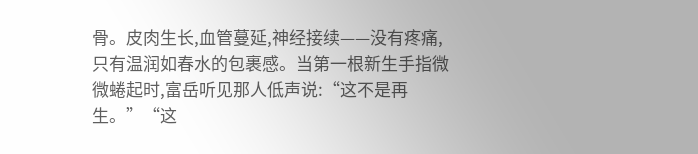骨。皮肉生长,血管蔓延,神经接续——没有疼痛,只有温润如春水的包裹感。当第一根新生手指微微蜷起时,富岳听见那人低声说:“这不是再生。”“这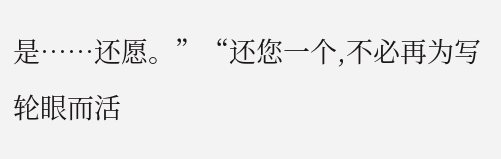是……还愿。”“还您一个,不必再为写轮眼而活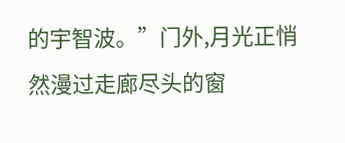的宇智波。”门外,月光正悄然漫过走廊尽头的窗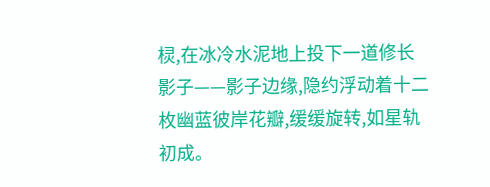棂,在冰冷水泥地上投下一道修长影子——影子边缘,隐约浮动着十二枚幽蓝彼岸花瓣,缓缓旋转,如星轨初成。